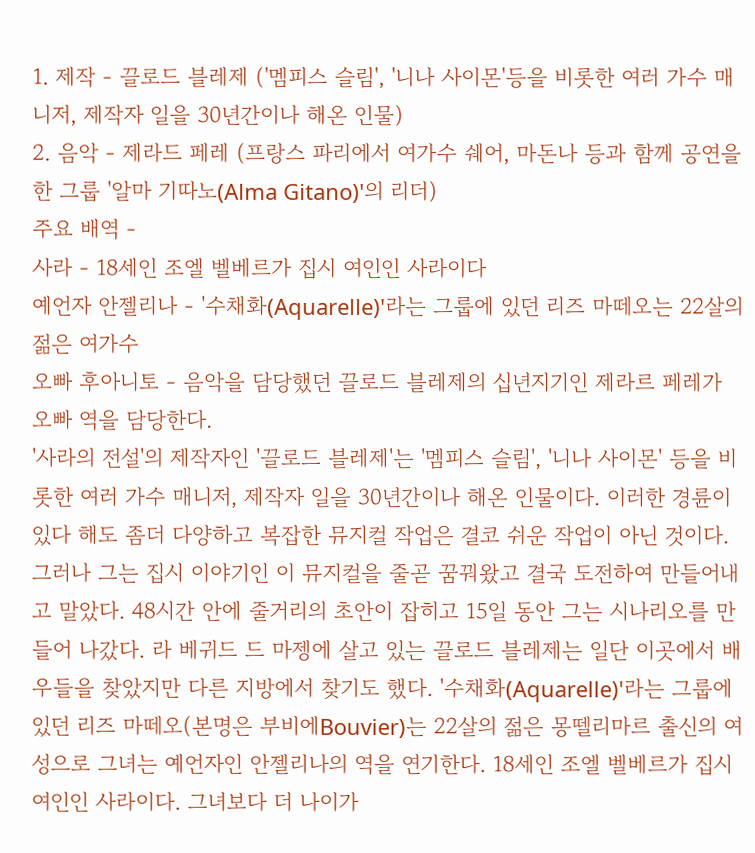1. 제작 - 끌로드 블레제 ('멤피스 슬림', '니나 사이몬'등을 비롯한 여러 가수 매니저, 제작자 일을 30년간이나 해온 인물)
2. 음악 - 제라드 페레 (프랑스 파리에서 여가수 쉐어, 마돈나 등과 함께 공연을 한 그룹 '알마 기따노(Alma Gitano)'의 리더)
주요 배역 -
사라 - 18세인 조엘 벨베르가 집시 여인인 사라이다
예언자 안젤리나 - '수채화(Aquarelle)'라는 그룹에 있던 리즈 마떼오는 22살의 젊은 여가수
오빠 후아니토 - 음악을 담당했던 끌로드 블레제의 십년지기인 제라르 페레가 오빠 역을 담당한다.
'사라의 전설'의 제작자인 '끌로드 블레제'는 '멤피스 슬림', '니나 사이몬' 등을 비롯한 여러 가수 매니저, 제작자 일을 30년간이나 해온 인물이다. 이러한 경륜이 있다 해도 좀더 다양하고 복잡한 뮤지컬 작업은 결코 쉬운 작업이 아닌 것이다. 그러나 그는 집시 이야기인 이 뮤지컬을 줄곧 꿈꿔왔고 결국 도전하여 만들어내고 말았다. 48시간 안에 줄거리의 초안이 잡히고 15일 동안 그는 시나리오를 만들어 나갔다. 라 베귀드 드 마젱에 살고 있는 끌로드 블레제는 일단 이곳에서 배우들을 찾았지만 다른 지방에서 찾기도 했다. '수채화(Aquarelle)'라는 그룹에 있던 리즈 마떼오(본명은 부비에Bouvier)는 22살의 젊은 몽뗄리마르 출신의 여성으로 그녀는 예언자인 안젤리나의 역을 연기한다. 18세인 조엘 벨베르가 집시 여인인 사라이다. 그녀보다 더 나이가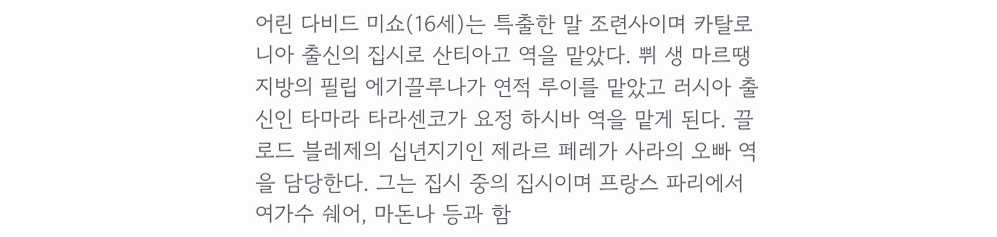어린 다비드 미쇼(16세)는 특출한 말 조련사이며 카탈로니아 출신의 집시로 산티아고 역을 맡았다. 쀠 생 마르땡 지방의 필립 에기끌루나가 연적 루이를 맡았고 러시아 출신인 타마라 타라센코가 요정 하시바 역을 맡게 된다. 끌로드 블레제의 십년지기인 제라르 페레가 사라의 오빠 역을 담당한다. 그는 집시 중의 집시이며 프랑스 파리에서 여가수 쉐어, 마돈나 등과 함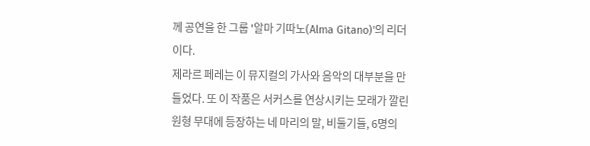께 공연을 한 그룹 '알마 기따노(Alma Gitano)'의 리더이다.
제라르 페레는 이 뮤지컬의 가사와 음악의 대부분을 만들었다. 또 이 작품은 서커스를 연상시키는 모래가 깔린 원형 무대에 등장하는 네 마리의 말, 비둘기들, 6명의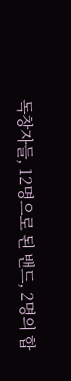독창자들, 12명으로 된 밴드, 2명의 합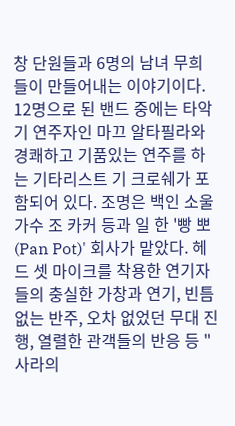창 단원들과 6명의 남녀 무희들이 만들어내는 이야기이다. 12명으로 된 밴드 중에는 타악기 연주자인 마끄 알타필라와 경쾌하고 기품있는 연주를 하는 기타리스트 기 크로쉐가 포함되어 있다. 조명은 백인 소울 가수 조 카커 등과 일 한 '빵 뽀(Pan Pot)' 회사가 맡았다. 헤드 셋 마이크를 착용한 연기자들의 충실한 가창과 연기, 빈틈없는 반주, 오차 없었던 무대 진행, 열렬한 관객들의 반응 등 "사라의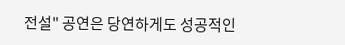전설" 공연은 당연하게도 성공적인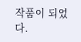작품이 되었다.